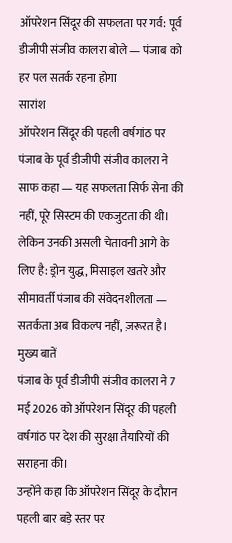ऑपरेशन सिंदूर की सफलता पर गर्व: पूर्व डीजीपी संजीव कालरा बोले — पंजाब को हर पल सतर्क रहना होगा
सारांश
ऑपरेशन सिंदूर की पहली वर्षगांठ पर पंजाब के पूर्व डीजीपी संजीव कालरा ने साफ कहा — यह सफलता सिर्फ सेना की नहीं, पूरे सिस्टम की एकजुटता की थी। लेकिन उनकी असली चेतावनी आगे के लिए है: ड्रोन युद्ध, मिसाइल खतरे और सीमावर्ती पंजाब की संवेदनशीलता — सतर्कता अब विकल्प नहीं, ज़रूरत है।
मुख्य बातें
पंजाब के पूर्व डीजीपी संजीव कालरा ने 7 मई 2026 को ऑपरेशन सिंदूर की पहली वर्षगांठ पर देश की सुरक्षा तैयारियों की सराहना की।
उन्होंने कहा कि ऑपरेशन सिंदूर के दौरान पहली बार बड़े स्तर पर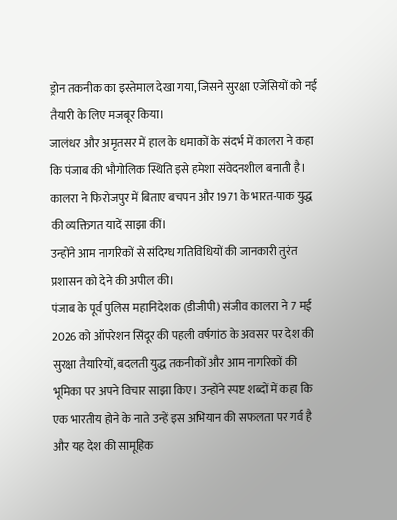ड्रोन तकनीक का इस्तेमाल देखा गया, जिसने सुरक्षा एजेंसियों को नई तैयारी के लिए मजबूर किया।
जालंधर और अमृतसर में हाल के धमाकों के संदर्भ में कालरा ने कहा कि पंजाब की भौगोलिक स्थिति इसे हमेशा संवेदनशील बनाती है।
कालरा ने फिरोजपुर में बिताए बचपन और 1971 के भारत-पाक युद्ध की व्यक्तिगत यादें साझा कीं।
उन्होंने आम नागरिकों से संदिग्ध गतिविधियों की जानकारी तुरंत प्रशासन को देने की अपील की।
पंजाब के पूर्व पुलिस महानिदेशक (डीजीपी) संजीव कालरा ने 7 मई 2026 को ऑपरेशन सिंदूर की पहली वर्षगांठ के अवसर पर देश की सुरक्षा तैयारियों, बदलती युद्ध तकनीकों और आम नागरिकों की भूमिका पर अपने विचार साझा किए। उन्होंने स्पष्ट शब्दों में कहा कि एक भारतीय होने के नाते उन्हें इस अभियान की सफलता पर गर्व है और यह देश की सामूहिक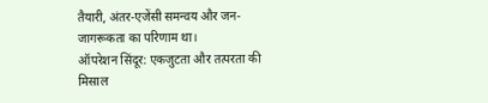तैयारी, अंतर-एजेंसी समन्वय और जन-जागरूकता का परिणाम था।
ऑपरेशन सिंदूर: एकजुटता और तत्परता की मिसाल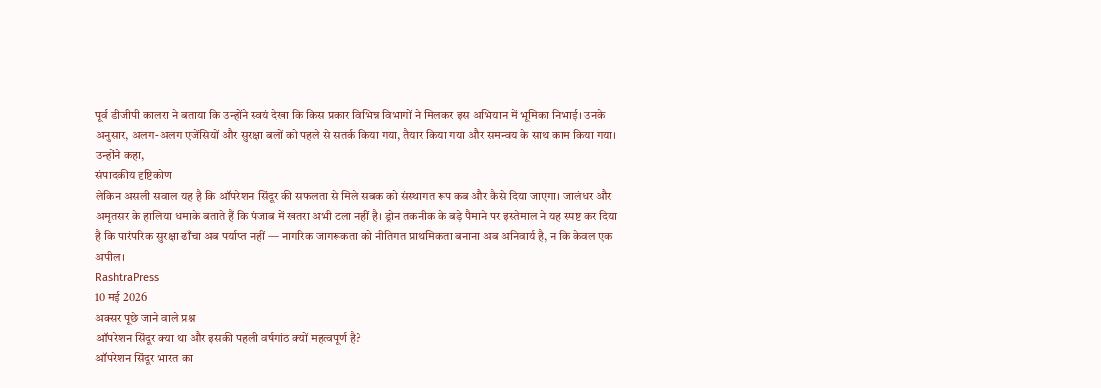पूर्व डीजीपी कालरा ने बताया कि उन्होंने स्वयं देखा कि किस प्रकार विभिन्न विभागों ने मिलकर इस अभियान में भूमिका निभाई। उनके अनुसार, अलग-अलग एजेंसियों और सुरक्षा बलों को पहले से सतर्क किया गया, तैयार किया गया और समन्वय के साथ काम किया गया। उन्होंने कहा,
संपादकीय दृष्टिकोण
लेकिन असली सवाल यह है कि ऑपरेशन सिंदूर की सफलता से मिले सबक को संस्थागत रूप कब और कैसे दिया जाएगा। जालंधर और अमृतसर के हालिया धमाके बताते हैं कि पंजाब में खतरा अभी टला नहीं है। ड्रोन तकनीक के बड़े पैमाने पर इस्तेमाल ने यह स्पष्ट कर दिया है कि पारंपरिक सुरक्षा ढाँचा अब पर्याप्त नहीं — नागरिक जागरूकता को नीतिगत प्राथमिकता बनाना अब अनिवार्य है, न कि केवल एक अपील।
RashtraPress
10 मई 2026
अक्सर पूछे जाने वाले प्रश्न
ऑपरेशन सिंदूर क्या था और इसकी पहली वर्षगांठ क्यों महत्वपूर्ण है?
ऑपरेशन सिंदूर भारत का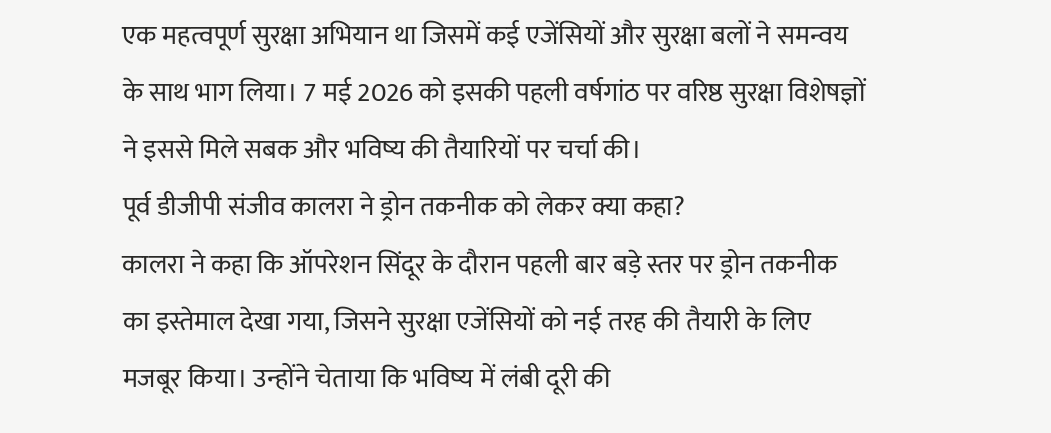एक महत्वपूर्ण सुरक्षा अभियान था जिसमें कई एजेंसियों और सुरक्षा बलों ने समन्वय के साथ भाग लिया। 7 मई 2026 को इसकी पहली वर्षगांठ पर वरिष्ठ सुरक्षा विशेषज्ञों ने इससे मिले सबक और भविष्य की तैयारियों पर चर्चा की।
पूर्व डीजीपी संजीव कालरा ने ड्रोन तकनीक को लेकर क्या कहा?
कालरा ने कहा कि ऑपरेशन सिंदूर के दौरान पहली बार बड़े स्तर पर ड्रोन तकनीक का इस्तेमाल देखा गया, जिसने सुरक्षा एजेंसियों को नई तरह की तैयारी के लिए मजबूर किया। उन्होंने चेताया कि भविष्य में लंबी दूरी की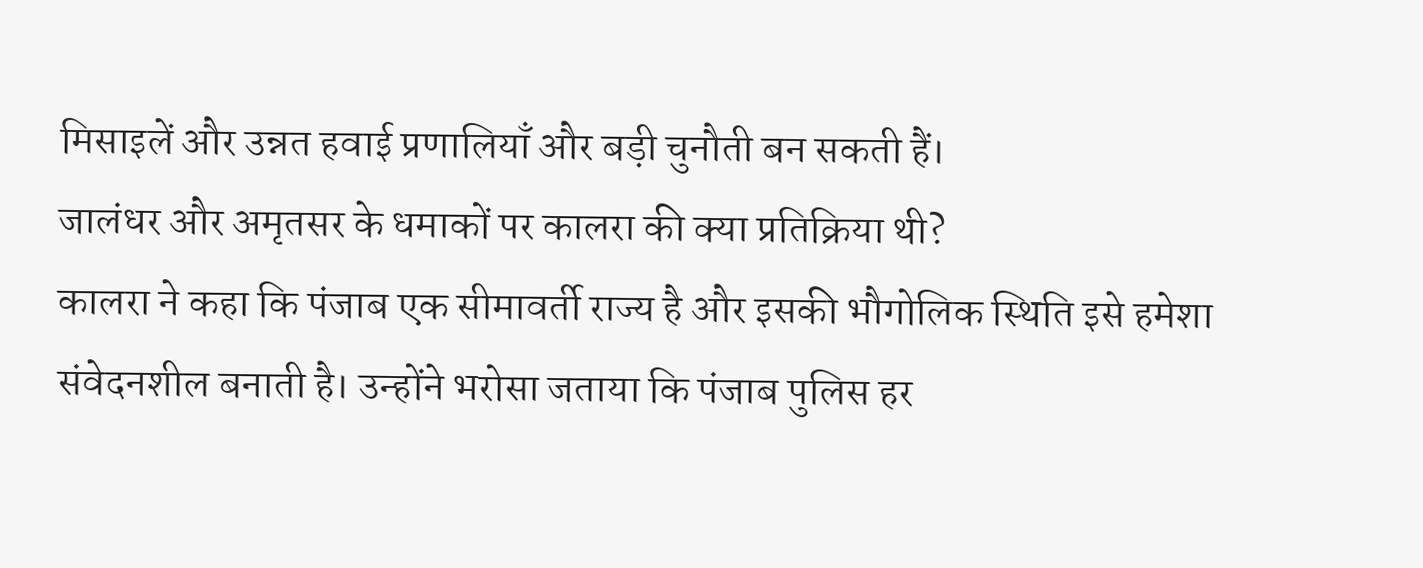मिसाइलें और उन्नत हवाई प्रणालियाँ और बड़ी चुनौती बन सकती हैं।
जालंधर और अमृतसर के धमाकों पर कालरा की क्या प्रतिक्रिया थी?
कालरा ने कहा कि पंजाब एक सीमावर्ती राज्य है और इसकी भौगोलिक स्थिति इसे हमेशा संवेदनशील बनाती है। उन्होंने भरोसा जताया कि पंजाब पुलिस हर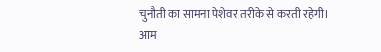चुनौती का सामना पेशेवर तरीके से करती रहेगी।
आम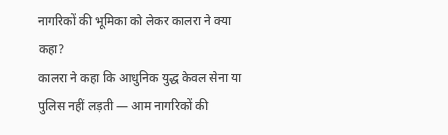नागरिकों की भूमिका को लेकर कालरा ने क्या कहा?
कालरा ने कहा कि आधुनिक युद्ध केवल सेना या पुलिस नहीं लड़ती — आम नागरिकों की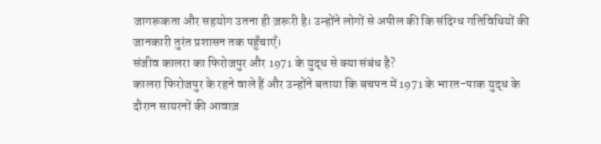जागरूकता और सहयोग उतना ही ज़रूरी है। उन्होंने लोगों से अपील की कि संदिग्ध गतिविधियों की जानकारी तुरंत प्रशासन तक पहुँचाएँ।
संजीव कालरा का फिरोजपुर और 1971 के युद्ध से क्या संबंध है?
कालरा फिरोजपुर के रहने वाले हैं और उन्होंने बताया कि बचपन में 1971 के भारत-पाक युद्ध के दौरान सायरनों की आवाज़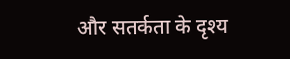और सतर्कता के दृश्य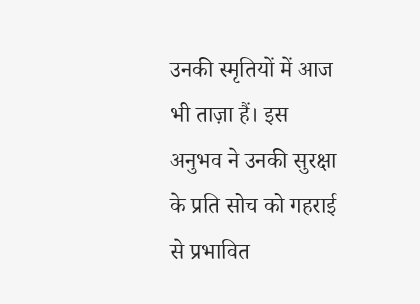उनकी स्मृतियों में आज भी ताज़ा हैं। इस अनुभव ने उनकी सुरक्षा के प्रति सोच को गहराई से प्रभावित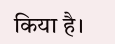किया है।